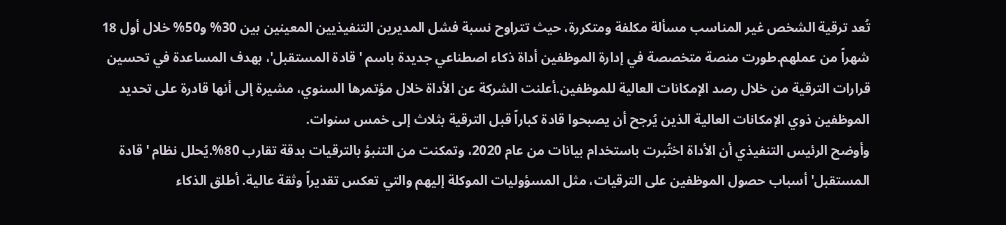تُعد ترقية الشخص غير المناسب مسألة مكلفة ومتكررة، حيث تتراوح نسبة فشل المديرين التنفيذيين المعينين بين 30% و50% خلال أول 18 شهراً من عملهم.طورت منصة متخصصة في إدارة الموظفين أداة ذكاء اصطناعي جديدة باسم 'قادة المستقبل'، بهدف المساعدة في تحسين قرارات الترقية من خلال رصد الإمكانات العالية للموظفين.أعلنت الشركة عن الأداة خلال مؤتمرها السنوي، مشيرة إلى أنها قادرة على تحديد الموظفين ذوي الإمكانات العالية الذين يُرجح أن يصبحوا قادة كباراً قبل الترقية بثلاث إلى خمس سنوات.
وأوضح الرئيس التنفيذي أن الأداة اختُبرت باستخدام بيانات من عام 2020، وتمكنت من التنبؤ بالترقيات بدقة تقارب 80%.يُحلل نظام 'قادة المستقبل' أسباب حصول الموظفين على الترقيات، مثل المسؤوليات الموكلة إليهم والتي تعكس تقديراً وثقة عالية. أطلق الذكاء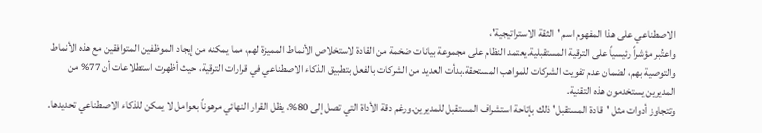الاصطناعي على هذا المفهوم اسم 'الثقة الاستراتيجية'،
واعتُبر مؤشراً رئيسياً على الترقية المستقبلية.يعتمد النظام على مجموعة بيانات ضخمة من القادة لاستخلاص الأنماط المميزة لهم، مما يمكنه من إيجاد الموظفين المتوافقين مع هذه الأنماط والتوصية بهم، لضمان عدم تفويت الشركات للمواهب المستحقة.بدأت العديد من الشركات بالفعل بتطبيق الذكاء الاصطناعي في قرارات الترقية، حيث أظهرت استطلاعات أن 77% من المديرين يستخدمون هذه التقنية.
وتتجاوز أدوات مثل 'قادة المستقبل' ذلك بإتاحة استشراف المستقبل للمديرين.ورغم دقة الأداة التي تصل إلى 80%، يظل القرار النهائي مرهوناً بعوامل لا يمكن للذكاء الاصطناعي تحديدها.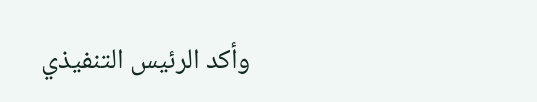وأكد الرئيس التنفيذي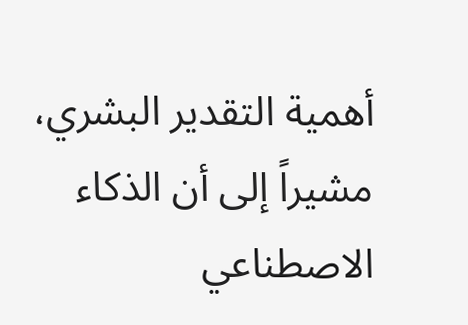أهمية التقدير البشري، مشيراً إلى أن الذكاء الاصطناعي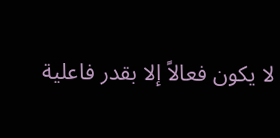لا يكون فعالاً إلا بقدر فاعلية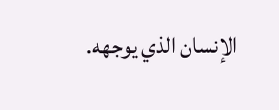الإنسان الذي يوجهه.